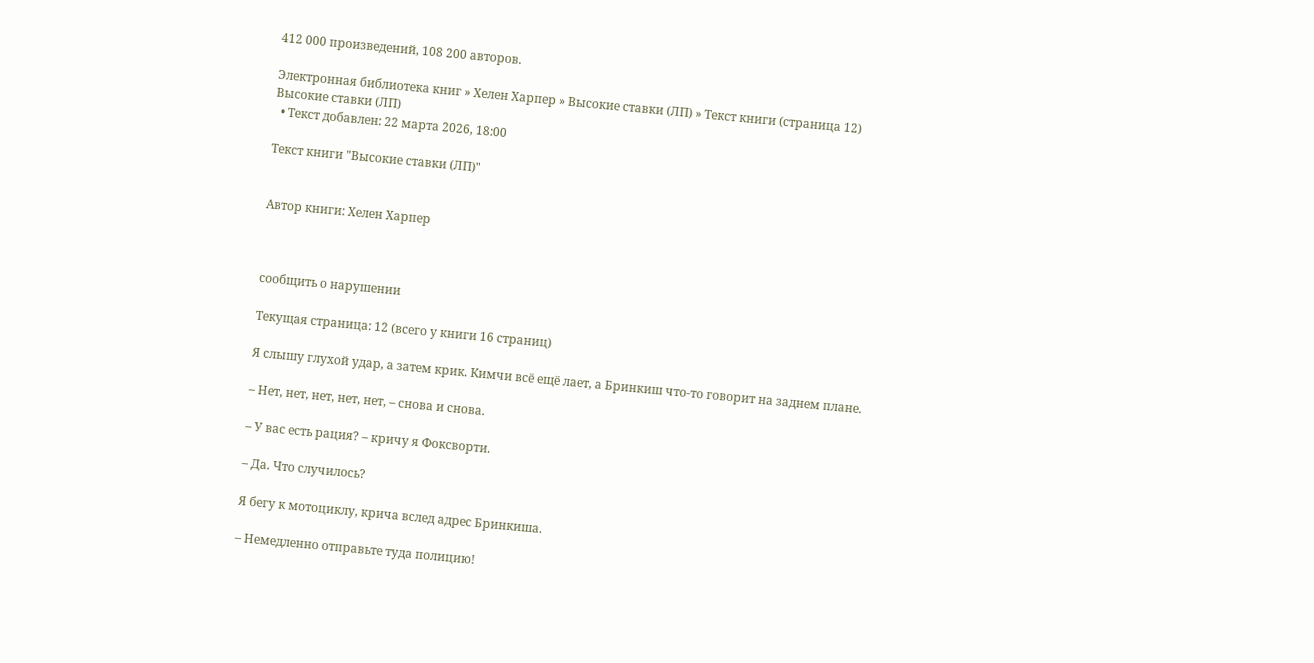412 000 произведений, 108 200 авторов.

Электронная библиотека книг » Хелен Харпер » Высокие ставки (ЛП) » Текст книги (страница 12)
Высокие ставки (ЛП)
  • Текст добавлен: 22 марта 2026, 18:00

Текст книги "Высокие ставки (ЛП)"


Автор книги: Хелен Харпер



сообщить о нарушении

Текущая страница: 12 (всего у книги 16 страниц)

Я слышу глухой удар, а затем крик. Кимчи всё ещё лает, а Бринкиш что-то говорит на заднем плане.

– Нет, нет, нет, нет, нет, – снова и снова.

– У вас есть рация? – кричу я Фоксворти.

– Да. Что случилось?

Я бегу к мотоциклу, крича вслед адрес Бринкиша.

– Немедленно отправьте туда полицию!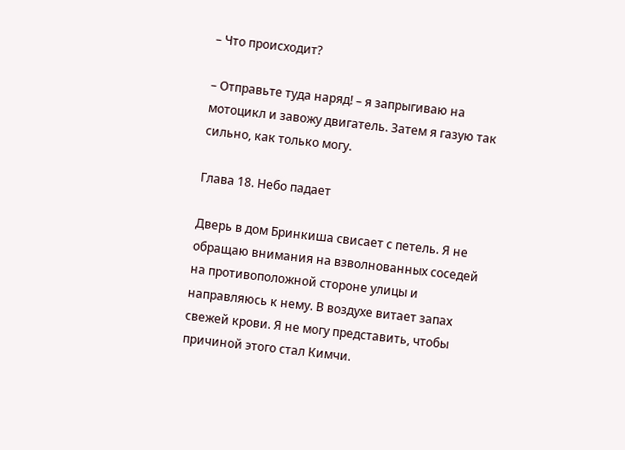– Что происходит?

– Отправьте туда наряд! – я запрыгиваю на мотоцикл и завожу двигатель. Затем я газую так сильно, как только могу.

Глава 18. Небо падает

Дверь в дом Бринкиша свисает с петель. Я не обращаю внимания на взволнованных соседей на противоположной стороне улицы и направляюсь к нему. В воздухе витает запах свежей крови. Я не могу представить, чтобы причиной этого стал Кимчи.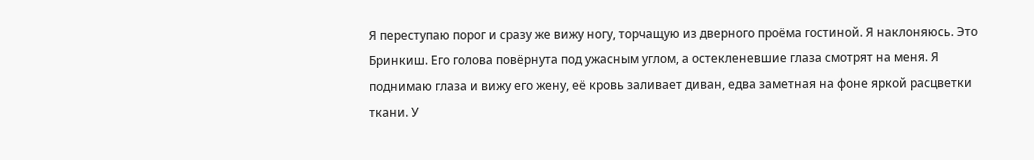Я переступаю порог и сразу же вижу ногу, торчащую из дверного проёма гостиной. Я наклоняюсь. Это Бринкиш. Его голова повёрнута под ужасным углом, а остекленевшие глаза смотрят на меня. Я поднимаю глаза и вижу его жену, её кровь заливает диван, едва заметная на фоне яркой расцветки ткани. У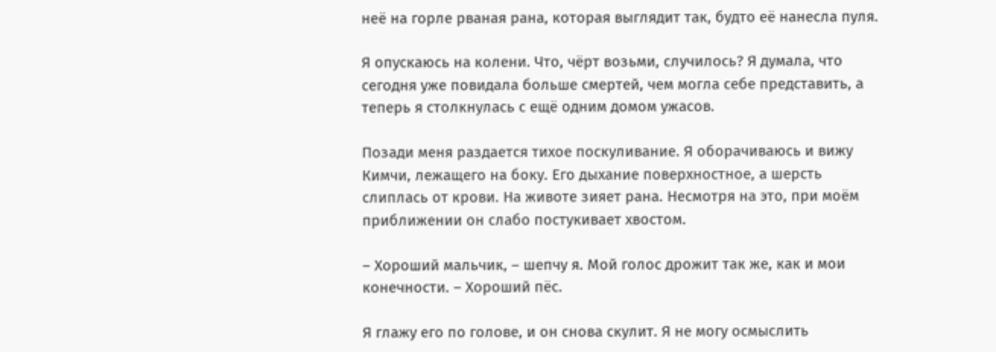неё на горле рваная рана, которая выглядит так, будто её нанесла пуля.

Я опускаюсь на колени. Что, чёрт возьми, случилось? Я думала, что сегодня уже повидала больше смертей, чем могла себе представить, а теперь я столкнулась с ещё одним домом ужасов.

Позади меня раздается тихое поскуливание. Я оборачиваюсь и вижу Кимчи, лежащего на боку. Его дыхание поверхностное, а шерсть слиплась от крови. На животе зияет рана. Несмотря на это, при моём приближении он слабо постукивает хвостом.

– Хороший мальчик, – шепчу я. Мой голос дрожит так же, как и мои конечности. – Хороший пёс.

Я глажу его по голове, и он снова скулит. Я не могу осмыслить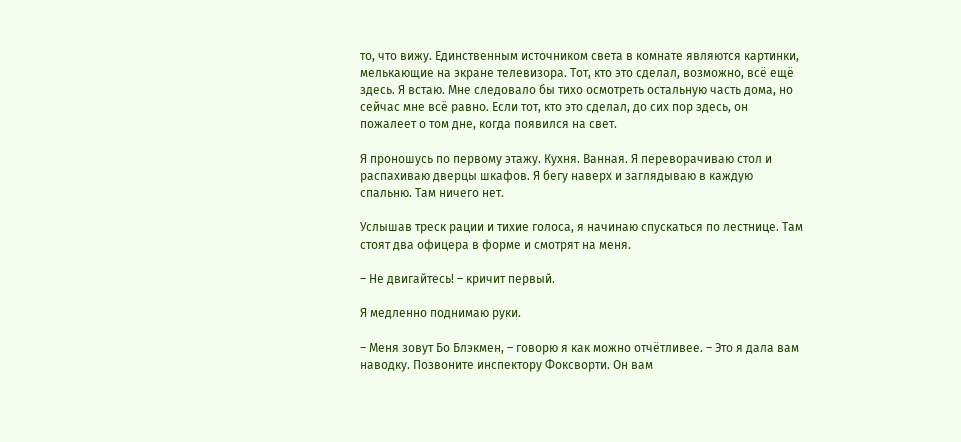то, что вижу. Единственным источником света в комнате являются картинки, мелькающие на экране телевизора. Тот, кто это сделал, возможно, всё ещё здесь. Я встаю. Мне следовало бы тихо осмотреть остальную часть дома, но сейчас мне всё равно. Если тот, кто это сделал, до сих пор здесь, он пожалеет о том дне, когда появился на свет.

Я проношусь по первому этажу. Кухня. Ванная. Я переворачиваю стол и распахиваю дверцы шкафов. Я бегу наверх и заглядываю в каждую спальню. Там ничего нет.

Услышав треск рации и тихие голоса, я начинаю спускаться по лестнице. Там стоят два офицера в форме и смотрят на меня.

– Не двигайтесь! – кричит первый.

Я медленно поднимаю руки.

– Меня зовут Бо Блэкмен, – говорю я как можно отчётливее. – Это я дала вам наводку. Позвоните инспектору Фоксворти. Он вам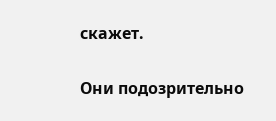скажет.

Они подозрительно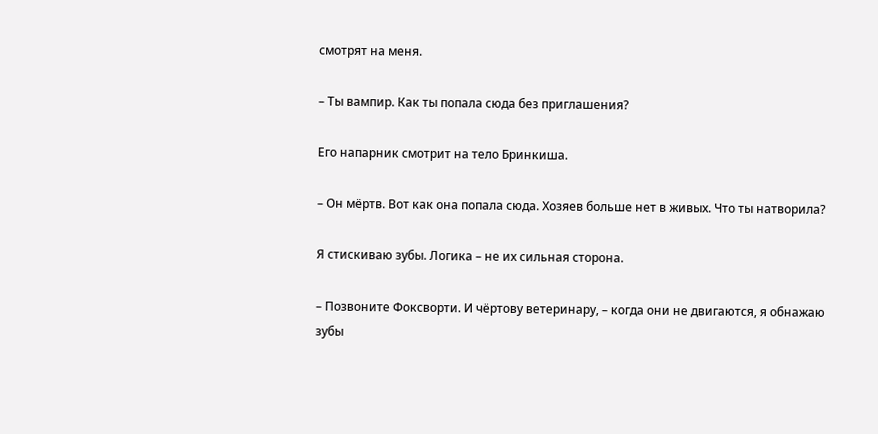смотрят на меня.

– Ты вампир. Как ты попала сюда без приглашения?

Его напарник смотрит на тело Бринкиша.

– Он мёртв. Вот как она попала сюда. Хозяев больше нет в живых. Что ты натворила?

Я стискиваю зубы. Логика – не их сильная сторона.

– Позвоните Фоксворти. И чёртову ветеринару, – когда они не двигаются, я обнажаю зубы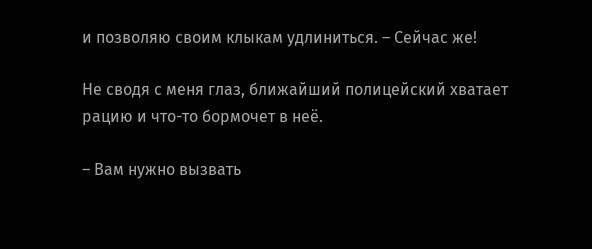и позволяю своим клыкам удлиниться. – Сейчас же!

Не сводя с меня глаз, ближайший полицейский хватает рацию и что-то бормочет в неё.

– Вам нужно вызвать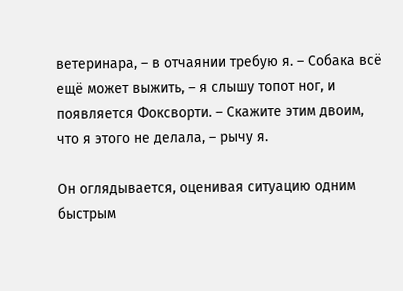ветеринара, – в отчаянии требую я. – Собака всё ещё может выжить, – я слышу топот ног, и появляется Фоксворти. – Скажите этим двоим, что я этого не делала, – рычу я.

Он оглядывается, оценивая ситуацию одним быстрым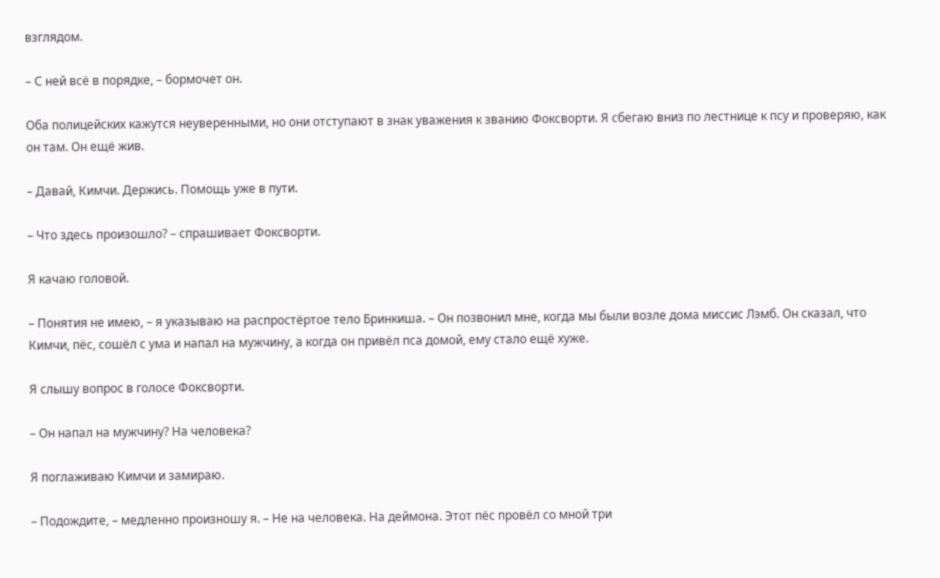взглядом.

– С ней всё в порядке, – бормочет он.

Оба полицейских кажутся неуверенными, но они отступают в знак уважения к званию Фоксворти. Я сбегаю вниз по лестнице к псу и проверяю, как он там. Он ещё жив.

– Давай, Кимчи. Держись. Помощь уже в пути.

– Что здесь произошло? – спрашивает Фоксворти.

Я качаю головой.

– Понятия не имею, – я указываю на распростёртое тело Бринкиша. – Он позвонил мне, когда мы были возле дома миссис Лэмб. Он сказал, что Кимчи, пёс, сошёл с ума и напал на мужчину, а когда он привёл пса домой, ему стало ещё хуже.

Я слышу вопрос в голосе Фоксворти.

– Он напал на мужчину? На человека?

Я поглаживаю Кимчи и замираю.

– Подождите, – медленно произношу я. – Не на человека. На деймона. Этот пёс провёл со мной три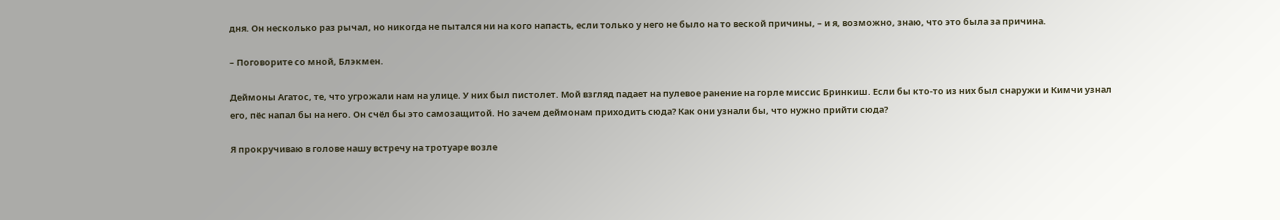дня. Он несколько раз рычал, но никогда не пытался ни на кого напасть, если только у него не было на то веской причины, – и я, возможно, знаю, что это была за причина.

– Поговорите со мной, Блэкмен.

Деймоны Агатос, те, что угрожали нам на улице. У них был пистолет. Мой взгляд падает на пулевое ранение на горле миссис Бринкиш. Если бы кто-то из них был снаружи и Кимчи узнал его, пёс напал бы на него. Он счёл бы это самозащитой. Но зачем деймонам приходить сюда? Как они узнали бы, что нужно прийти сюда?

Я прокручиваю в голове нашу встречу на тротуаре возле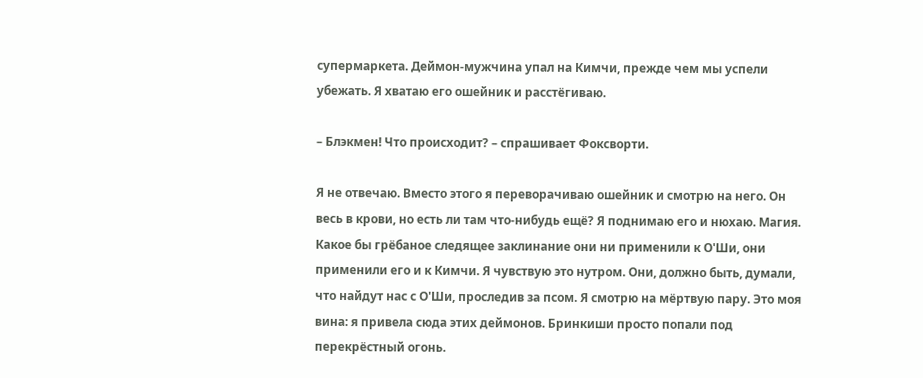супермаркета. Деймон-мужчина упал на Кимчи, прежде чем мы успели убежать. Я хватаю его ошейник и расстёгиваю.

– Блэкмен! Что происходит? – спрашивает Фоксворти.

Я не отвечаю. Вместо этого я переворачиваю ошейник и смотрю на него. Он весь в крови, но есть ли там что-нибудь ещё? Я поднимаю его и нюхаю. Магия. Какое бы грёбаное следящее заклинание они ни применили к О'Ши, они применили его и к Кимчи. Я чувствую это нутром. Они, должно быть, думали, что найдут нас с О'Ши, проследив за псом. Я смотрю на мёртвую пару. Это моя вина: я привела сюда этих деймонов. Бринкиши просто попали под перекрёстный огонь.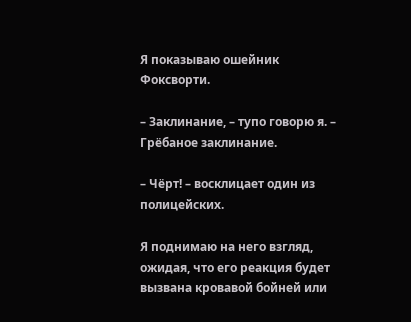Я показываю ошейник Фоксворти.

– Заклинание, – тупо говорю я. – Грёбаное заклинание.

– Чёрт! – восклицает один из полицейских.

Я поднимаю на него взгляд, ожидая, что его реакция будет вызвана кровавой бойней или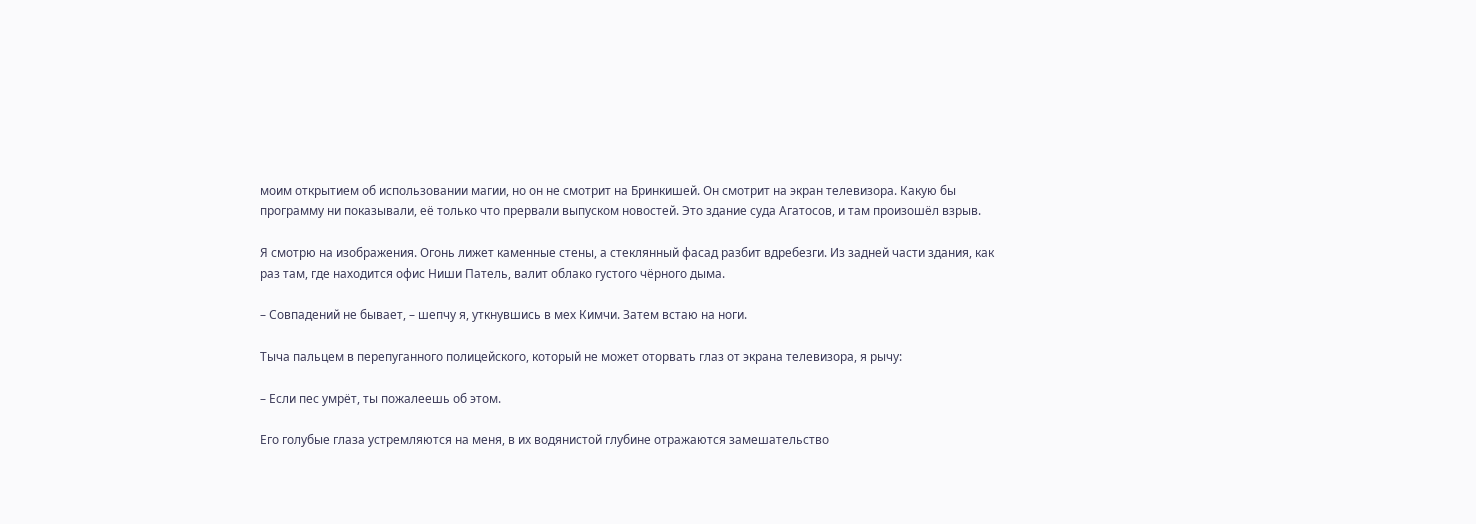моим открытием об использовании магии, но он не смотрит на Бринкишей. Он смотрит на экран телевизора. Какую бы программу ни показывали, её только что прервали выпуском новостей. Это здание суда Агатосов, и там произошёл взрыв.

Я смотрю на изображения. Огонь лижет каменные стены, а стеклянный фасад разбит вдребезги. Из задней части здания, как раз там, где находится офис Ниши Патель, валит облако густого чёрного дыма.

– Совпадений не бывает, – шепчу я, уткнувшись в мех Кимчи. Затем встаю на ноги.

Тыча пальцем в перепуганного полицейского, который не может оторвать глаз от экрана телевизора, я рычу:

– Если пес умрёт, ты пожалеешь об этом.

Его голубые глаза устремляются на меня, в их водянистой глубине отражаются замешательство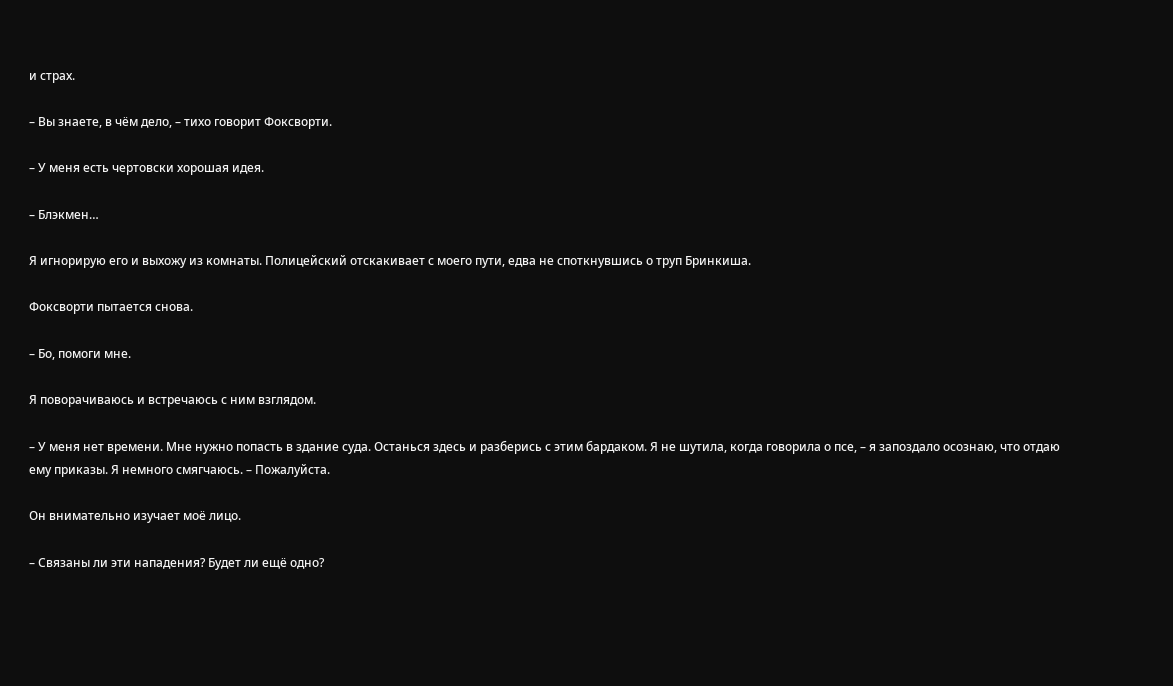и страх.

– Вы знаете, в чём дело, – тихо говорит Фоксворти.

– У меня есть чертовски хорошая идея.

– Блэкмен…

Я игнорирую его и выхожу из комнаты. Полицейский отскакивает с моего пути, едва не споткнувшись о труп Бринкиша.

Фоксворти пытается снова.

– Бо, помоги мне.

Я поворачиваюсь и встречаюсь с ним взглядом.

– У меня нет времени. Мне нужно попасть в здание суда. Останься здесь и разберись с этим бардаком. Я не шутила, когда говорила о псе, – я запоздало осознаю, что отдаю ему приказы. Я немного смягчаюсь. – Пожалуйста.

Он внимательно изучает моё лицо.

– Связаны ли эти нападения? Будет ли ещё одно?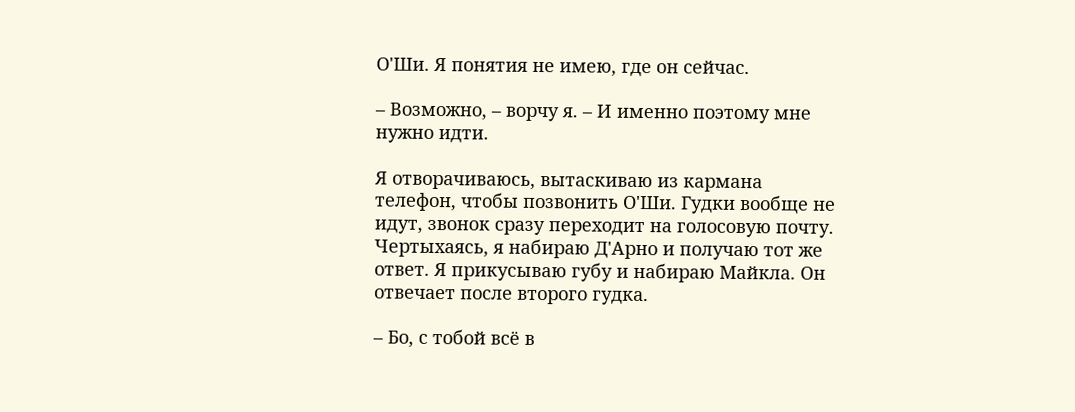О'Ши. Я понятия не имею, где он сейчас.

– Возможно, – ворчу я. – И именно поэтому мне нужно идти.

Я отворачиваюсь, вытаскиваю из кармана телефон, чтобы позвонить О'Ши. Гудки вообще не идут, звонок сразу переходит на голосовую почту. Чертыхаясь, я набираю Д'Арно и получаю тот же ответ. Я прикусываю губу и набираю Майкла. Он отвечает после второго гудка.

– Бо, с тобой всё в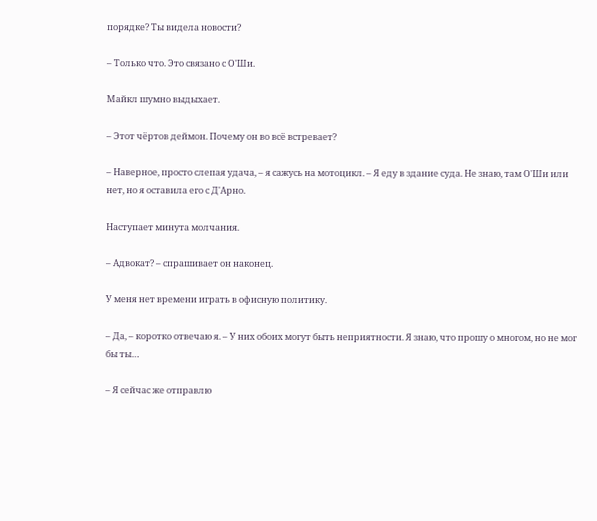порядке? Ты видела новости?

– Только что. Это связано с О'Ши.

Майкл шумно выдыхает.

– Этот чёртов деймон. Почему он во всё встревает?

– Наверное, просто слепая удача, – я сажусь на мотоцикл. – Я еду в здание суда. Не знаю, там О'Ши или нет, но я оставила его с Д'Арно.

Наступает минута молчания.

– Адвокат? – спрашивает он наконец.

У меня нет времени играть в офисную политику.

– Да, – коротко отвечаю я. – У них обоих могут быть неприятности. Я знаю, что прошу о многом, но не мог бы ты…

– Я сейчас же отправлю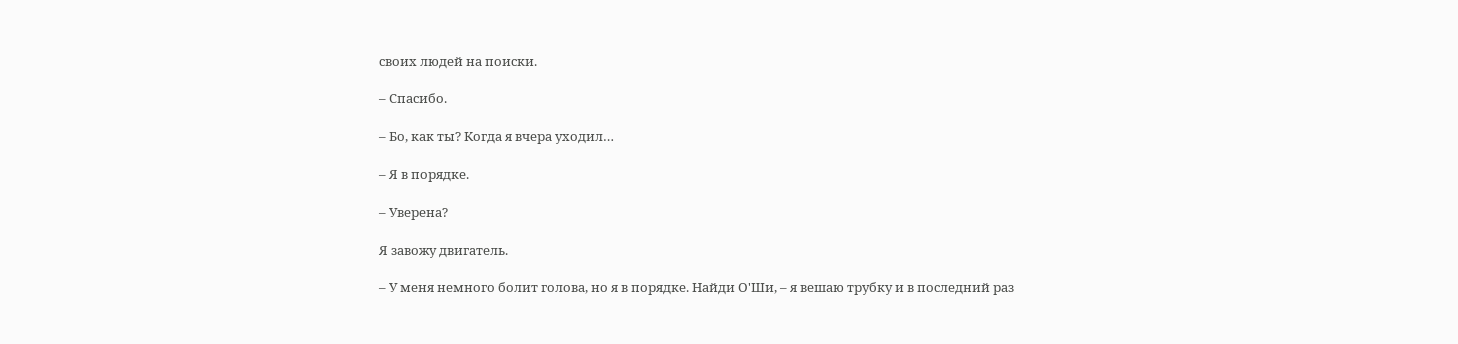своих людей на поиски.

– Спасибо.

– Бо, как ты? Когда я вчера уходил…

– Я в порядке.

– Уверена?

Я завожу двигатель.

– У меня немного болит голова, но я в порядке. Найди О'Ши, – я вешаю трубку и в последний раз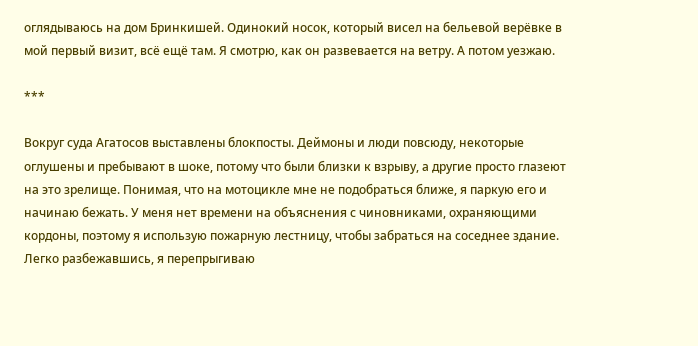оглядываюсь на дом Бринкишей. Одинокий носок, который висел на бельевой верёвке в мой первый визит, всё ещё там. Я смотрю, как он развевается на ветру. А потом уезжаю.

***

Вокруг суда Агатосов выставлены блокпосты. Деймоны и люди повсюду, некоторые оглушены и пребывают в шоке, потому что были близки к взрыву, а другие просто глазеют на это зрелище. Понимая, что на мотоцикле мне не подобраться ближе, я паркую его и начинаю бежать. У меня нет времени на объяснения с чиновниками, охраняющими кордоны, поэтому я использую пожарную лестницу, чтобы забраться на соседнее здание. Легко разбежавшись, я перепрыгиваю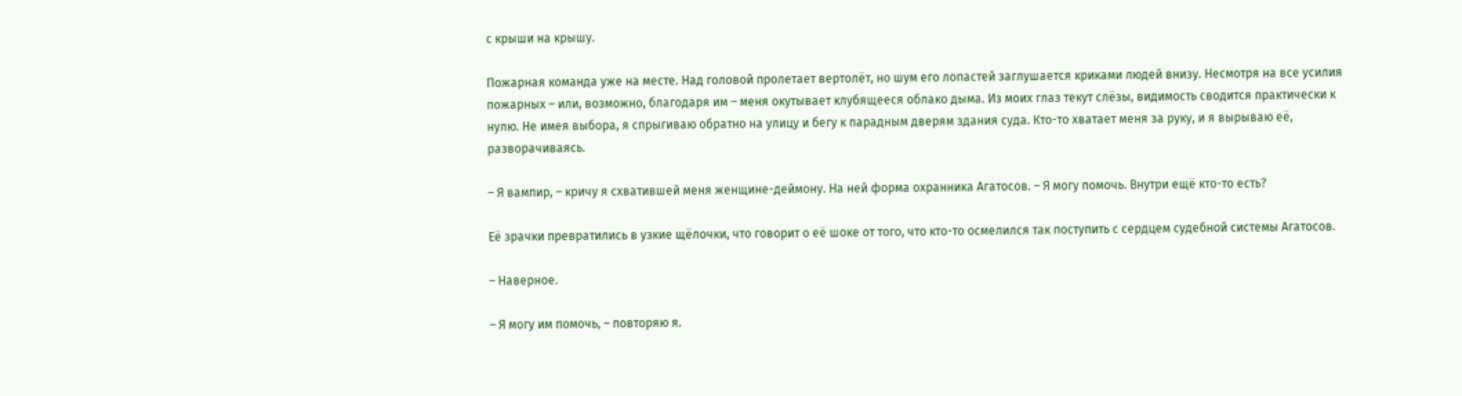с крыши на крышу.

Пожарная команда уже на месте. Над головой пролетает вертолёт, но шум его лопастей заглушается криками людей внизу. Несмотря на все усилия пожарных – или, возможно, благодаря им – меня окутывает клубящееся облако дыма. Из моих глаз текут слёзы, видимость сводится практически к нулю. Не имея выбора, я спрыгиваю обратно на улицу и бегу к парадным дверям здания суда. Кто-то хватает меня за руку, и я вырываю её, разворачиваясь.

– Я вампир, – кричу я схватившей меня женщине-деймону. На ней форма охранника Агатосов. – Я могу помочь. Внутри ещё кто-то есть?

Её зрачки превратились в узкие щёлочки, что говорит о её шоке от того, что кто-то осмелился так поступить с сердцем судебной системы Агатосов.

– Наверное.

– Я могу им помочь, – повторяю я.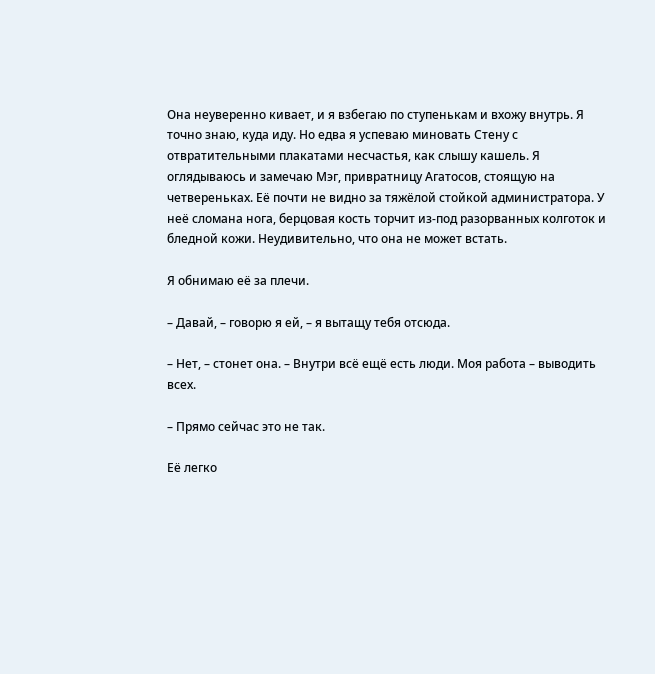Она неуверенно кивает, и я взбегаю по ступенькам и вхожу внутрь. Я точно знаю, куда иду. Но едва я успеваю миновать Стену с отвратительными плакатами несчастья, как слышу кашель. Я оглядываюсь и замечаю Мэг, привратницу Агатосов, стоящую на четвереньках. Её почти не видно за тяжёлой стойкой администратора. У неё сломана нога, берцовая кость торчит из-под разорванных колготок и бледной кожи. Неудивительно, что она не может встать.

Я обнимаю её за плечи.

– Давай, – говорю я ей, – я вытащу тебя отсюда.

– Нет, – стонет она. – Внутри всё ещё есть люди. Моя работа – выводить всех.

– Прямо сейчас это не так.

Её легко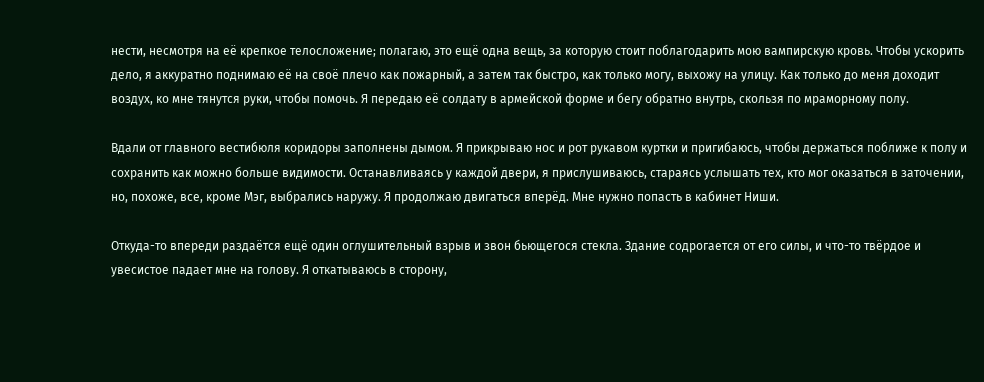нести, несмотря на её крепкое телосложение; полагаю, это ещё одна вещь, за которую стоит поблагодарить мою вампирскую кровь. Чтобы ускорить дело, я аккуратно поднимаю её на своё плечо как пожарный, а затем так быстро, как только могу, выхожу на улицу. Как только до меня доходит воздух, ко мне тянутся руки, чтобы помочь. Я передаю её солдату в армейской форме и бегу обратно внутрь, скользя по мраморному полу.

Вдали от главного вестибюля коридоры заполнены дымом. Я прикрываю нос и рот рукавом куртки и пригибаюсь, чтобы держаться поближе к полу и сохранить как можно больше видимости. Останавливаясь у каждой двери, я прислушиваюсь, стараясь услышать тех, кто мог оказаться в заточении, но, похоже, все, кроме Мэг, выбрались наружу. Я продолжаю двигаться вперёд. Мне нужно попасть в кабинет Ниши.

Откуда-то впереди раздаётся ещё один оглушительный взрыв и звон бьющегося стекла. Здание содрогается от его силы, и что-то твёрдое и увесистое падает мне на голову. Я откатываюсь в сторону,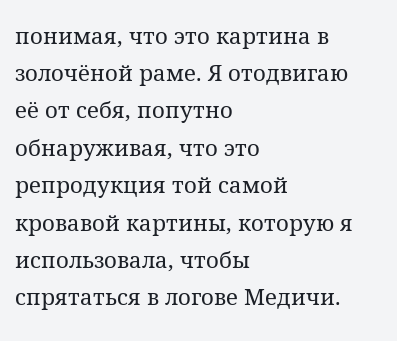понимая, что это картина в золочёной раме. Я отодвигаю её от себя, попутно обнаруживая, что это репродукция той самой кровавой картины, которую я использовала, чтобы спрятаться в логове Медичи.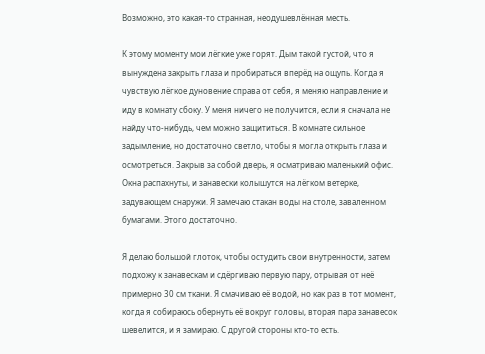Возможно, это какая-то странная, неодушевлённая месть.

К этому моменту мои лёгкие уже горят. Дым такой густой, что я вынуждена закрыть глаза и пробираться вперёд на ощупь. Когда я чувствую лёгкое дуновение справа от себя, я меняю направление и иду в комнату сбоку. У меня ничего не получится, если я сначала не найду что-нибудь, чем можно защититься. В комнате сильное задымление, но достаточно светло, чтобы я могла открыть глаза и осмотреться. Закрыв за собой дверь, я осматриваю маленький офис. Окна распахнуты, и занавески колышутся на лёгком ветерке, задувающем снаружи. Я замечаю стакан воды на столе, заваленном бумагами. Этого достаточно.

Я делаю большой глоток, чтобы остудить свои внутренности, затем подхожу к занавескам и сдёргиваю первую пару, отрывая от неё примерно 30 см ткани. Я смачиваю её водой, но как раз в тот момент, когда я собираюсь обернуть её вокруг головы, вторая пара занавесок шевелится, и я замираю. С другой стороны кто-то есть.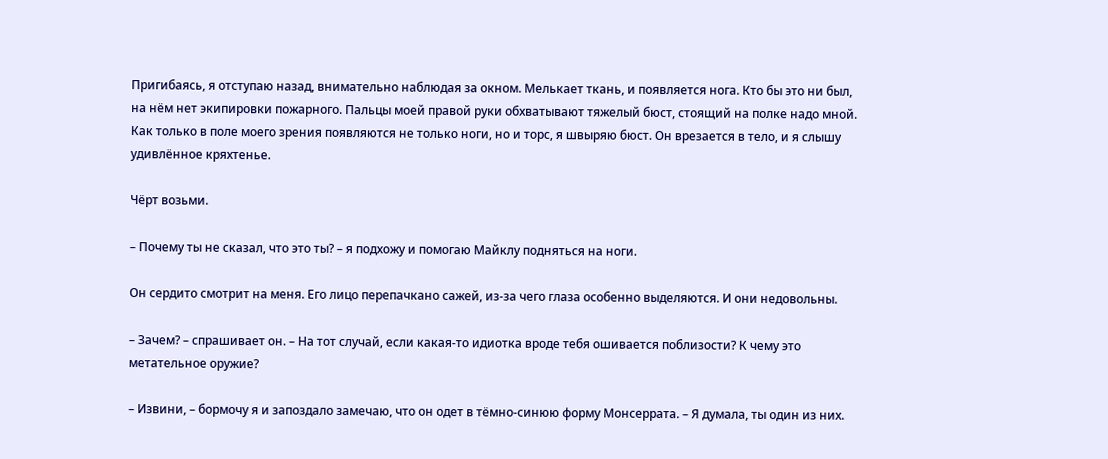Пригибаясь, я отступаю назад, внимательно наблюдая за окном. Мелькает ткань, и появляется нога. Кто бы это ни был, на нём нет экипировки пожарного. Пальцы моей правой руки обхватывают тяжелый бюст, стоящий на полке надо мной. Как только в поле моего зрения появляются не только ноги, но и торс, я швыряю бюст. Он врезается в тело, и я слышу удивлённое кряхтенье.

Чёрт возьми.

– Почему ты не сказал, что это ты? – я подхожу и помогаю Майклу подняться на ноги.

Он сердито смотрит на меня. Его лицо перепачкано сажей, из-за чего глаза особенно выделяются. И они недовольны.

– Зачем? – спрашивает он. – На тот случай, если какая-то идиотка вроде тебя ошивается поблизости? К чему это метательное оружие?

– Извини, – бормочу я и запоздало замечаю, что он одет в тёмно-синюю форму Монсеррата. – Я думала, ты один из них.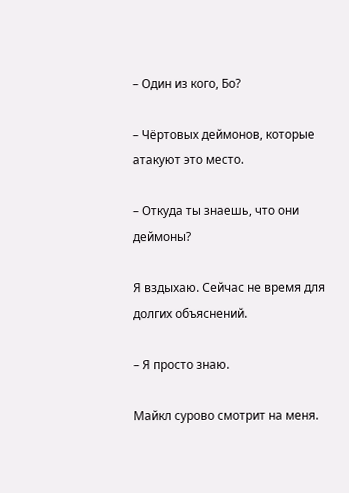– Один из кого, Бо?

– Чёртовых деймонов, которые атакуют это место.

– Откуда ты знаешь, что они деймоны?

Я вздыхаю. Сейчас не время для долгих объяснений.

– Я просто знаю.

Майкл сурово смотрит на меня.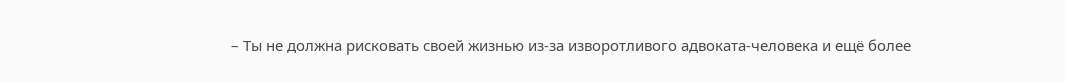– Ты не должна рисковать своей жизнью из-за изворотливого адвоката-человека и ещё более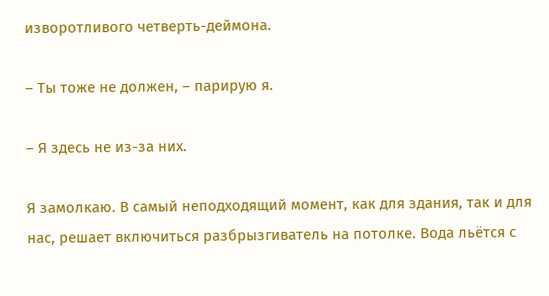изворотливого четверть-деймона.

– Ты тоже не должен, – парирую я.

– Я здесь не из-за них.

Я замолкаю. В самый неподходящий момент, как для здания, так и для нас, решает включиться разбрызгиватель на потолке. Вода льётся с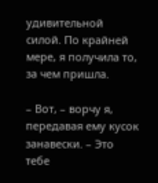удивительной силой. По крайней мере, я получила то, за чем пришла.

– Вот, – ворчу я, передавая ему кусок занавески. – Это тебе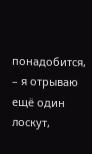понадобится, – я отрываю ещё один лоскут,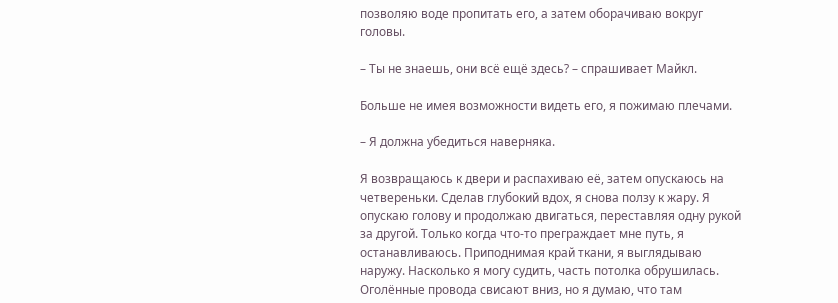позволяю воде пропитать его, а затем оборачиваю вокруг головы.

– Ты не знаешь, они всё ещё здесь? – спрашивает Майкл.

Больше не имея возможности видеть его, я пожимаю плечами.

– Я должна убедиться наверняка.

Я возвращаюсь к двери и распахиваю её, затем опускаюсь на четвереньки. Сделав глубокий вдох, я снова ползу к жару. Я опускаю голову и продолжаю двигаться, переставляя одну рукой за другой. Только когда что-то преграждает мне путь, я останавливаюсь. Приподнимая край ткани, я выглядываю наружу. Насколько я могу судить, часть потолка обрушилась. Оголённые провода свисают вниз, но я думаю, что там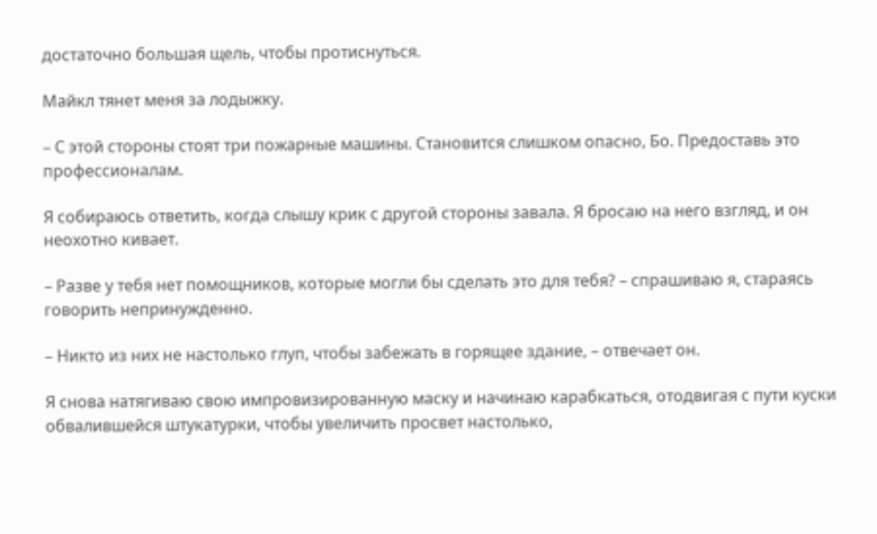достаточно большая щель, чтобы протиснуться.

Майкл тянет меня за лодыжку.

– С этой стороны стоят три пожарные машины. Становится слишком опасно, Бо. Предоставь это профессионалам.

Я собираюсь ответить, когда слышу крик с другой стороны завала. Я бросаю на него взгляд, и он неохотно кивает.

– Разве у тебя нет помощников, которые могли бы сделать это для тебя? – спрашиваю я, стараясь говорить непринужденно.

– Никто из них не настолько глуп, чтобы забежать в горящее здание, – отвечает он.

Я снова натягиваю свою импровизированную маску и начинаю карабкаться, отодвигая с пути куски обвалившейся штукатурки, чтобы увеличить просвет настолько,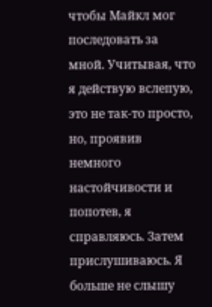чтобы Майкл мог последовать за мной. Учитывая, что я действую вслепую, это не так-то просто, но, проявив немного настойчивости и попотев, я справляюсь. Затем прислушиваюсь. Я больше не слышу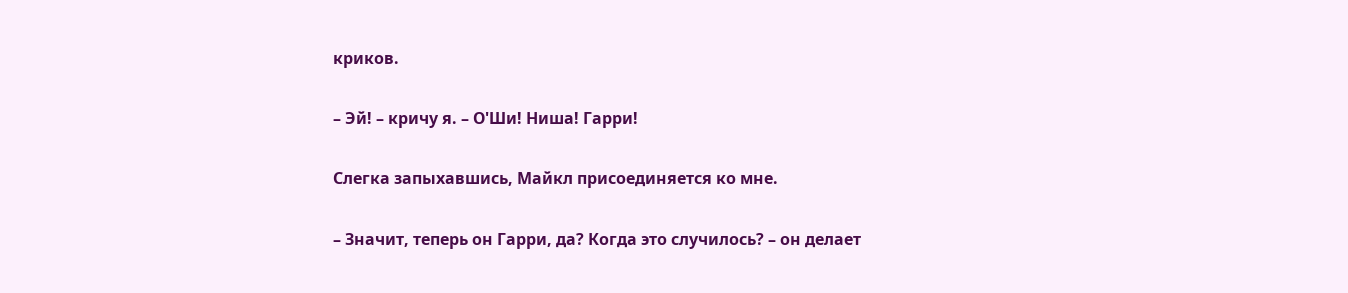криков.

– Эй! – кричу я. – О'Ши! Ниша! Гарри!

Слегка запыхавшись, Майкл присоединяется ко мне.

– Значит, теперь он Гарри, да? Когда это случилось? – он делает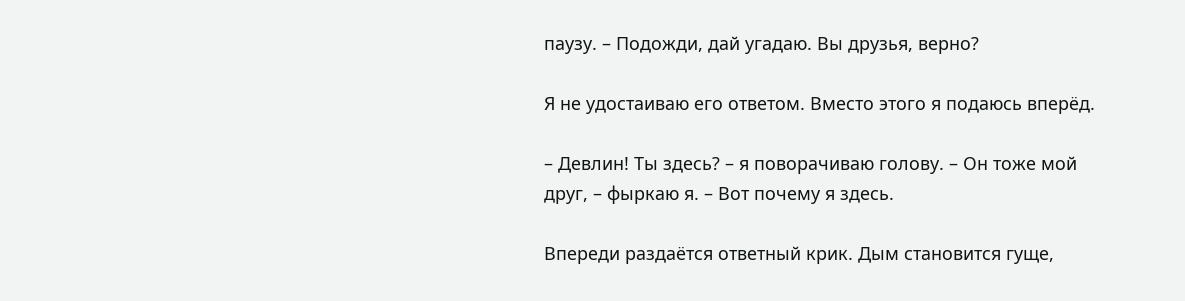паузу. – Подожди, дай угадаю. Вы друзья, верно?

Я не удостаиваю его ответом. Вместо этого я подаюсь вперёд.

– Девлин! Ты здесь? – я поворачиваю голову. – Он тоже мой друг, – фыркаю я. – Вот почему я здесь.

Впереди раздаётся ответный крик. Дым становится гуще,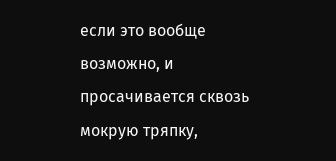если это вообще возможно, и просачивается сквозь мокрую тряпку,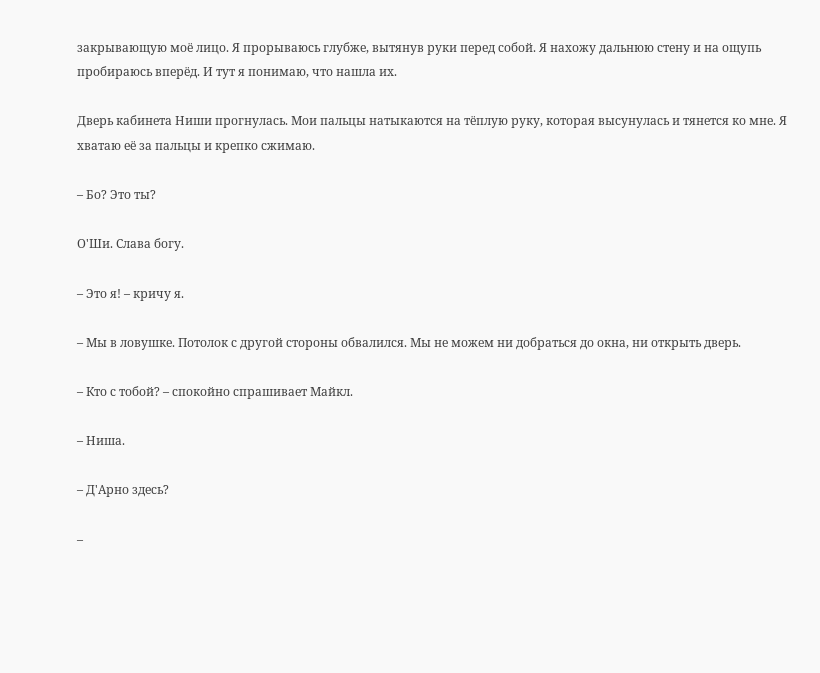закрывающую моё лицо. Я прорываюсь глубже, вытянув руки перед собой. Я нахожу дальнюю стену и на ощупь пробираюсь вперёд. И тут я понимаю, что нашла их.

Дверь кабинета Ниши прогнулась. Мои пальцы натыкаются на тёплую руку, которая высунулась и тянется ко мне. Я хватаю её за пальцы и крепко сжимаю.

– Бо? Это ты?

О'Ши. Слава богу.

– Это я! – кричу я.

– Мы в ловушке. Потолок с другой стороны обвалился. Мы не можем ни добраться до окна, ни открыть дверь.

– Кто с тобой? – спокойно спрашивает Майкл.

– Ниша.

– Д'Арно здесь?

–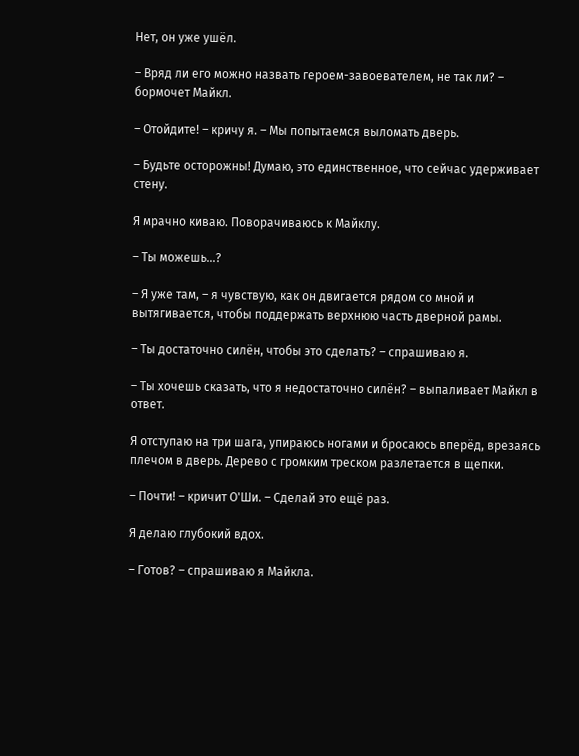Нет, он уже ушёл.

– Вряд ли его можно назвать героем-завоевателем, не так ли? – бормочет Майкл.

– Отойдите! – кричу я. – Мы попытаемся выломать дверь.

– Будьте осторожны! Думаю, это единственное, что сейчас удерживает стену.

Я мрачно киваю. Поворачиваюсь к Майклу.

– Ты можешь…?

– Я уже там, – я чувствую, как он двигается рядом со мной и вытягивается, чтобы поддержать верхнюю часть дверной рамы.

– Ты достаточно силён, чтобы это сделать? – спрашиваю я.

– Ты хочешь сказать, что я недостаточно силён? – выпаливает Майкл в ответ.

Я отступаю на три шага, упираюсь ногами и бросаюсь вперёд, врезаясь плечом в дверь. Дерево с громким треском разлетается в щепки.

– Почти! – кричит О'Ши. – Сделай это ещё раз.

Я делаю глубокий вдох.

– Готов? – спрашиваю я Майкла.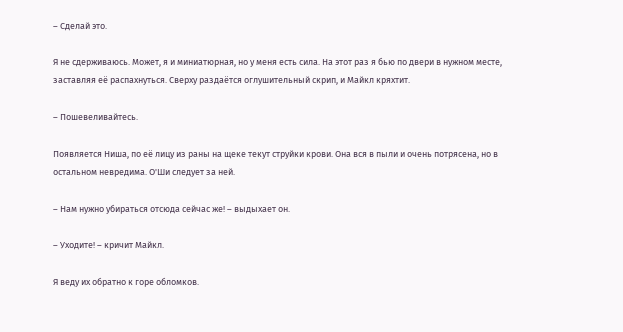– Сделай это.

Я не сдерживаюсь. Может, я и миниатюрная, но у меня есть сила. На этот раз я бью по двери в нужном месте, заставляя её распахнуться. Сверху раздаётся оглушительный скрип, и Майкл кряхтит.

– Пошевеливайтесь.

Появляется Ниша, по её лицу из раны на щеке текут струйки крови. Она вся в пыли и очень потрясена, но в остальном невредима. О'Ши следует за ней.

– Нам нужно убираться отсюда сейчас же! – выдыхает он.

– Уходите! – кричит Майкл.

Я веду их обратно к горе обломков.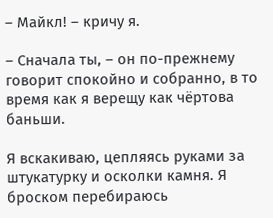– Майкл! – кричу я.

– Сначала ты, – он по-прежнему говорит спокойно и собранно, в то время как я верещу как чёртова баньши.

Я вскакиваю, цепляясь руками за штукатурку и осколки камня. Я броском перебираюсь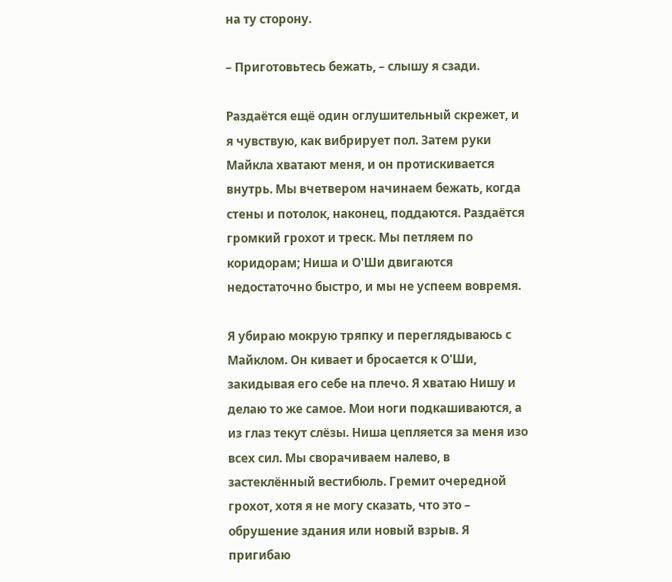на ту сторону.

– Приготовьтесь бежать, – слышу я сзади.

Раздаётся ещё один оглушительный скрежет, и я чувствую, как вибрирует пол. Затем руки Майкла хватают меня, и он протискивается внутрь. Мы вчетвером начинаем бежать, когда стены и потолок, наконец, поддаются. Раздаётся громкий грохот и треск. Мы петляем по коридорам; Ниша и О'Ши двигаются недостаточно быстро, и мы не успеем вовремя.

Я убираю мокрую тряпку и переглядываюсь с Майклом. Он кивает и бросается к О'Ши, закидывая его себе на плечо. Я хватаю Нишу и делаю то же самое. Мои ноги подкашиваются, а из глаз текут слёзы. Ниша цепляется за меня изо всех сил. Мы сворачиваем налево, в застеклённый вестибюль. Гремит очередной грохот, хотя я не могу сказать, что это – обрушение здания или новый взрыв. Я пригибаю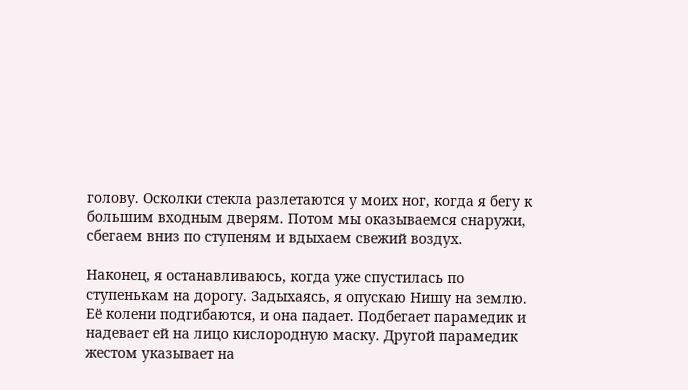голову. Осколки стекла разлетаются у моих ног, когда я бегу к большим входным дверям. Потом мы оказываемся снаружи, сбегаем вниз по ступеням и вдыхаем свежий воздух.

Наконец, я останавливаюсь, когда уже спустилась по ступенькам на дорогу. Задыхаясь, я опускаю Нишу на землю. Её колени подгибаются, и она падает. Подбегает парамедик и надевает ей на лицо кислородную маску. Другой парамедик жестом указывает на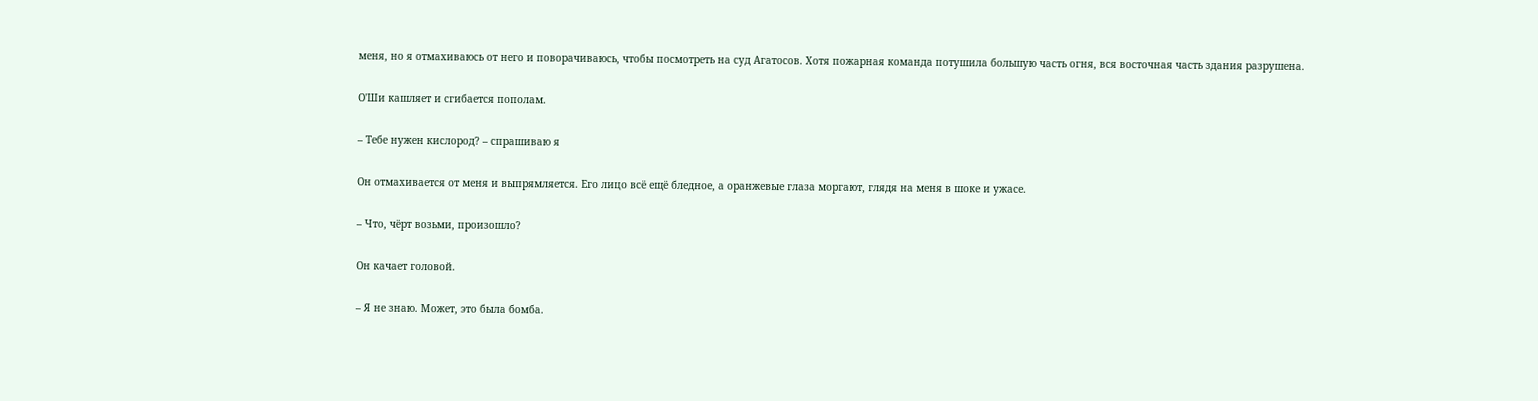меня, но я отмахиваюсь от него и поворачиваюсь, чтобы посмотреть на суд Агатосов. Хотя пожарная команда потушила большую часть огня, вся восточная часть здания разрушена.

О'Ши кашляет и сгибается пополам.

– Тебе нужен кислород? – спрашиваю я

Он отмахивается от меня и выпрямляется. Его лицо всё ещё бледное, а оранжевые глаза моргают, глядя на меня в шоке и ужасе.

– Что, чёрт возьми, произошло?

Он качает головой.

– Я не знаю. Может, это была бомба.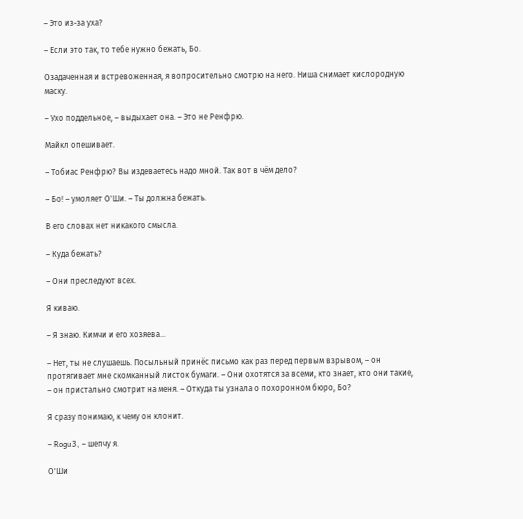– Это из-за уха?

– Если это так, то тебе нужно бежать, Бо.

Озадаченная и встревоженная, я вопросительно смотрю на него. Ниша снимает кислородную маску.

– Ухо поддельное, – выдыхает она. – Это не Ренфрю.

Майкл опешивает.

– Тобиас Ренфрю? Вы издеваетесь надо мной. Так вот в чём дело?

– Бо! – умоляет О'Ши. – Ты должна бежать.

В его словах нет никакого смысла.

– Куда бежать?

– Они преследуют всех.

Я киваю.

– Я знаю. Кимчи и его хозяева…

– Нет, ты не слушаешь. Посыльный принёс письмо как раз перед первым взрывом, – он протягивает мне скомканный листок бумаги. – Они охотятся за всеми, кто знает, кто они такие, – он пристально смотрит на меня. – Откуда ты узнала о похоронном бюро, Бо?

Я сразу понимаю, к чему он клонит.

– Rogu3, – шепчу я.

О'Ши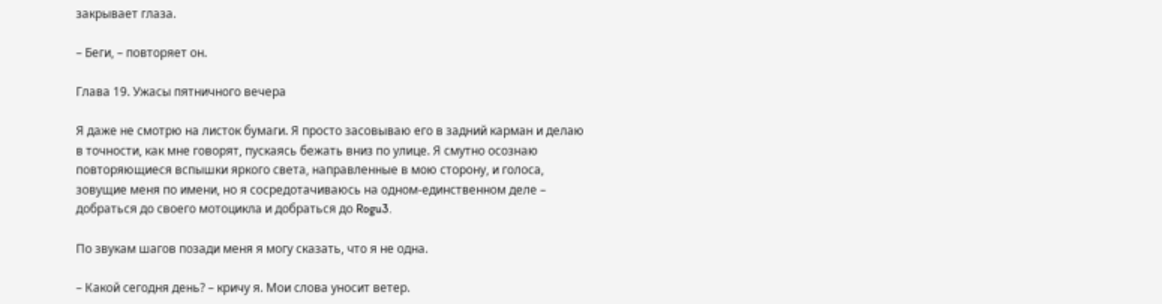закрывает глаза.

– Беги, – повторяет он.

Глава 19. Ужасы пятничного вечера

Я даже не смотрю на листок бумаги. Я просто засовываю его в задний карман и делаю в точности, как мне говорят, пускаясь бежать вниз по улице. Я смутно осознаю повторяющиеся вспышки яркого света, направленные в мою сторону, и голоса, зовущие меня по имени, но я сосредотачиваюсь на одном-единственном деле – добраться до своего мотоцикла и добраться до Rogu3.

По звукам шагов позади меня я могу сказать, что я не одна.

– Какой сегодня день? – кричу я. Мои слова уносит ветер.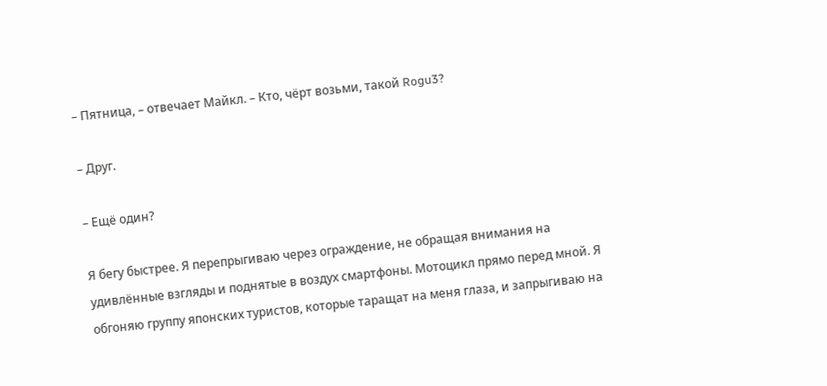– Пятница, – отвечает Майкл. – Кто, чёрт возьми, такой Rogu3?

– Друг.

– Ещё один?

Я бегу быстрее. Я перепрыгиваю через ограждение, не обращая внимания на удивлённые взгляды и поднятые в воздух смартфоны. Мотоцикл прямо перед мной. Я обгоняю группу японских туристов, которые таращат на меня глаза, и запрыгиваю на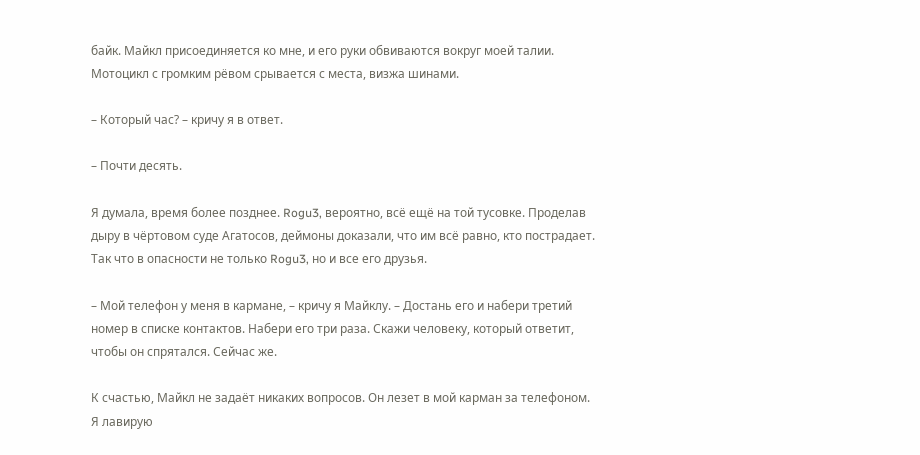байк. Майкл присоединяется ко мне, и его руки обвиваются вокруг моей талии. Мотоцикл с громким рёвом срывается с места, визжа шинами.

– Который час? – кричу я в ответ.

– Почти десять.

Я думала, время более позднее. Rogu3, вероятно, всё ещё на той тусовке. Проделав дыру в чёртовом суде Агатосов, деймоны доказали, что им всё равно, кто пострадает. Так что в опасности не только Rogu3, но и все его друзья.

– Мой телефон у меня в кармане, – кричу я Майклу. – Достань его и набери третий номер в списке контактов. Набери его три раза. Скажи человеку, который ответит, чтобы он спрятался. Сейчас же.

К счастью, Майкл не задаёт никаких вопросов. Он лезет в мой карман за телефоном. Я лавирую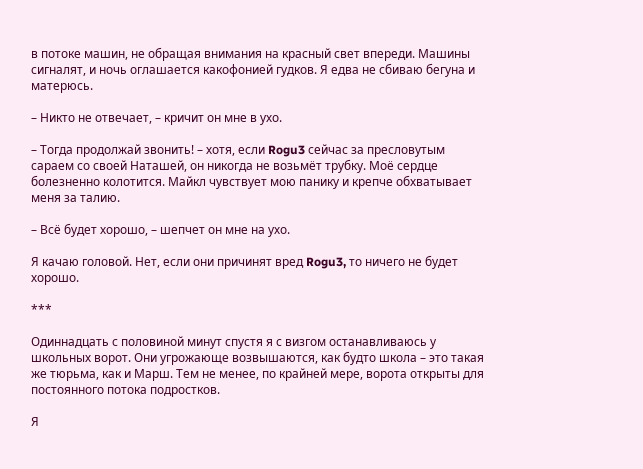в потоке машин, не обращая внимания на красный свет впереди. Машины сигналят, и ночь оглашается какофонией гудков. Я едва не сбиваю бегуна и матерюсь.

– Никто не отвечает, – кричит он мне в ухо.

– Тогда продолжай звонить! – хотя, если Rogu3 сейчас за пресловутым сараем со своей Наташей, он никогда не возьмёт трубку. Моё сердце болезненно колотится. Майкл чувствует мою панику и крепче обхватывает меня за талию.

– Всё будет хорошо, – шепчет он мне на ухо.

Я качаю головой. Нет, если они причинят вред Rogu3, то ничего не будет хорошо.

***

Одиннадцать с половиной минут спустя я с визгом останавливаюсь у школьных ворот. Они угрожающе возвышаются, как будто школа – это такая же тюрьма, как и Марш. Тем не менее, по крайней мере, ворота открыты для постоянного потока подростков.

Я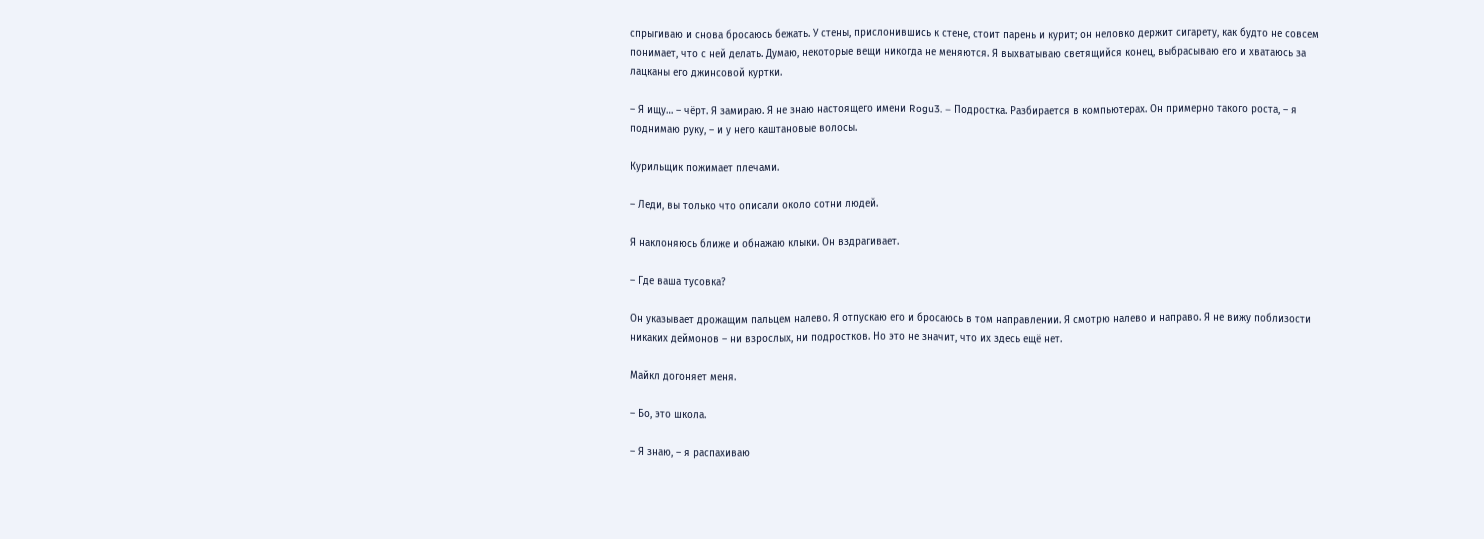спрыгиваю и снова бросаюсь бежать. У стены, прислонившись к стене, стоит парень и курит; он неловко держит сигарету, как будто не совсем понимает, что с ней делать. Думаю, некоторые вещи никогда не меняются. Я выхватываю светящийся конец, выбрасываю его и хватаюсь за лацканы его джинсовой куртки.

– Я ищу… – чёрт. Я замираю. Я не знаю настоящего имени Rogu3. – Подростка. Разбирается в компьютерах. Он примерно такого роста, – я поднимаю руку, – и у него каштановые волосы.

Курильщик пожимает плечами.

– Леди, вы только что описали около сотни людей.

Я наклоняюсь ближе и обнажаю клыки. Он вздрагивает.

– Где ваша тусовка?

Он указывает дрожащим пальцем налево. Я отпускаю его и бросаюсь в том направлении. Я смотрю налево и направо. Я не вижу поблизости никаких деймонов – ни взрослых, ни подростков. Но это не значит, что их здесь ещё нет.

Майкл догоняет меня.

– Бо, это школа.

– Я знаю, – я распахиваю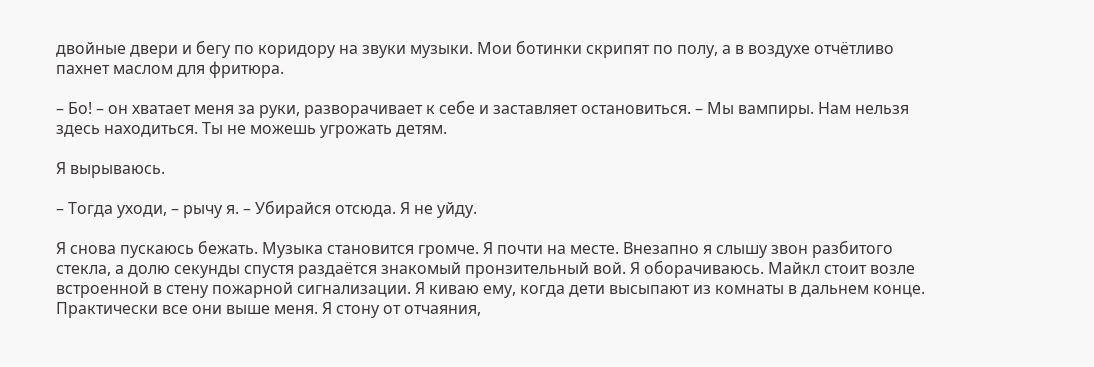двойные двери и бегу по коридору на звуки музыки. Мои ботинки скрипят по полу, а в воздухе отчётливо пахнет маслом для фритюра.

– Бо! – он хватает меня за руки, разворачивает к себе и заставляет остановиться. – Мы вампиры. Нам нельзя здесь находиться. Ты не можешь угрожать детям.

Я вырываюсь.

– Тогда уходи, – рычу я. – Убирайся отсюда. Я не уйду.

Я снова пускаюсь бежать. Музыка становится громче. Я почти на месте. Внезапно я слышу звон разбитого стекла, а долю секунды спустя раздаётся знакомый пронзительный вой. Я оборачиваюсь. Майкл стоит возле встроенной в стену пожарной сигнализации. Я киваю ему, когда дети высыпают из комнаты в дальнем конце. Практически все они выше меня. Я стону от отчаяния,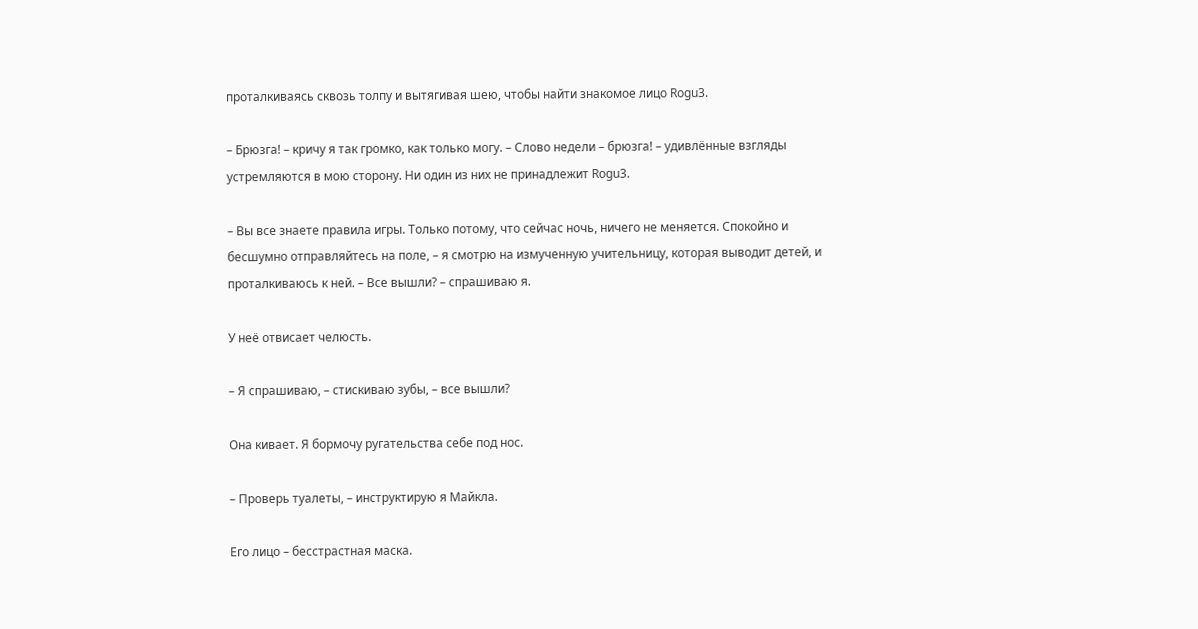проталкиваясь сквозь толпу и вытягивая шею, чтобы найти знакомое лицо Rogu3.

– Брюзга! – кричу я так громко, как только могу. – Слово недели – брюзга! – удивлённые взгляды устремляются в мою сторону. Ни один из них не принадлежит Rogu3.

– Вы все знаете правила игры. Только потому, что сейчас ночь, ничего не меняется. Спокойно и бесшумно отправляйтесь на поле, – я смотрю на измученную учительницу, которая выводит детей, и проталкиваюсь к ней. – Все вышли? – спрашиваю я.

У неё отвисает челюсть.

– Я спрашиваю, – стискиваю зубы, – все вышли?

Она кивает. Я бормочу ругательства себе под нос.

– Проверь туалеты, – инструктирую я Майкла.

Его лицо – бесстрастная маска.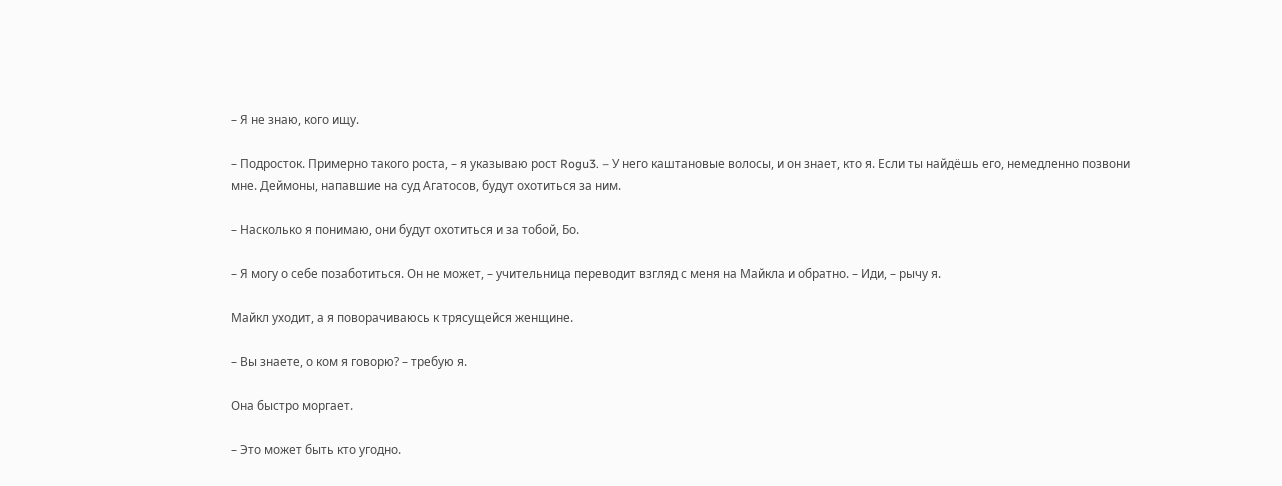– Я не знаю, кого ищу.

– Подросток. Примерно такого роста, – я указываю рост Rogu3. – У него каштановые волосы, и он знает, кто я. Если ты найдёшь его, немедленно позвони мне. Деймоны, напавшие на суд Агатосов, будут охотиться за ним.

– Насколько я понимаю, они будут охотиться и за тобой, Бо.

– Я могу о себе позаботиться. Он не может, – учительница переводит взгляд с меня на Майкла и обратно. – Иди, – рычу я.

Майкл уходит, а я поворачиваюсь к трясущейся женщине.

– Вы знаете, о ком я говорю? – требую я.

Она быстро моргает.

– Это может быть кто угодно.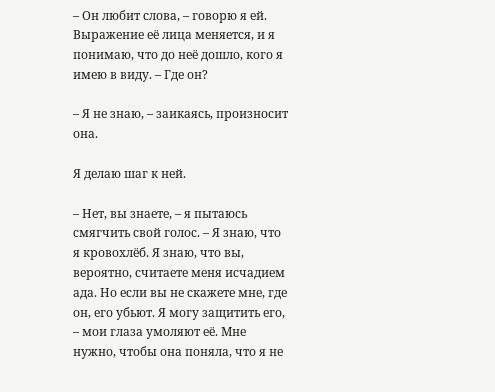– Он любит слова, – говорю я ей. Выражение её лица меняется, и я понимаю, что до неё дошло, кого я имею в виду. – Где он?

– Я не знаю, – заикаясь, произносит она.

Я делаю шаг к ней.

– Нет, вы знаете, – я пытаюсь смягчить свой голос. – Я знаю, что я кровохлёб. Я знаю, что вы, вероятно, считаете меня исчадием ада. Но если вы не скажете мне, где он, его убьют. Я могу защитить его, – мои глаза умоляют её. Мне нужно, чтобы она поняла, что я не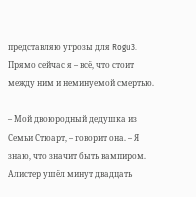представляю угрозы для Rogu3. Прямо сейчас я – всё, что стоит между ним и неминуемой смертью.

– Мой двоюродный дедушка из Семьи Стюарт, – говорит она. – Я знаю, что значит быть вампиром. Алистер ушёл минут двадцать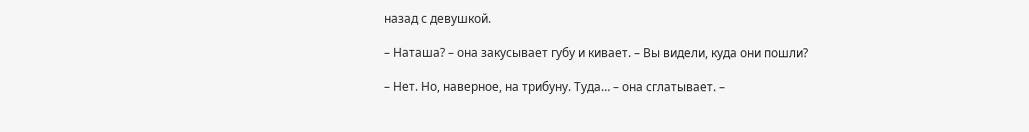назад с девушкой.

– Наташа? – она закусывает губу и кивает. – Вы видели, куда они пошли?

– Нет. Но, наверное, на трибуну. Туда… – она сглатывает. –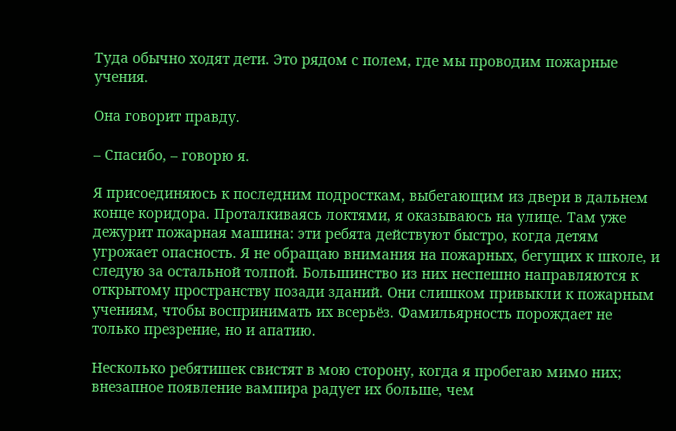Туда обычно ходят дети. Это рядом с полем, где мы проводим пожарные учения.

Она говорит правду.

– Спасибо, – говорю я.

Я присоединяюсь к последним подросткам, выбегающим из двери в дальнем конце коридора. Проталкиваясь локтями, я оказываюсь на улице. Там уже дежурит пожарная машина: эти ребята действуют быстро, когда детям угрожает опасность. Я не обращаю внимания на пожарных, бегущих к школе, и следую за остальной толпой. Большинство из них неспешно направляются к открытому пространству позади зданий. Они слишком привыкли к пожарным учениям, чтобы воспринимать их всерьёз. Фамильярность порождает не только презрение, но и апатию.

Несколько ребятишек свистят в мою сторону, когда я пробегаю мимо них; внезапное появление вампира радует их больше, чем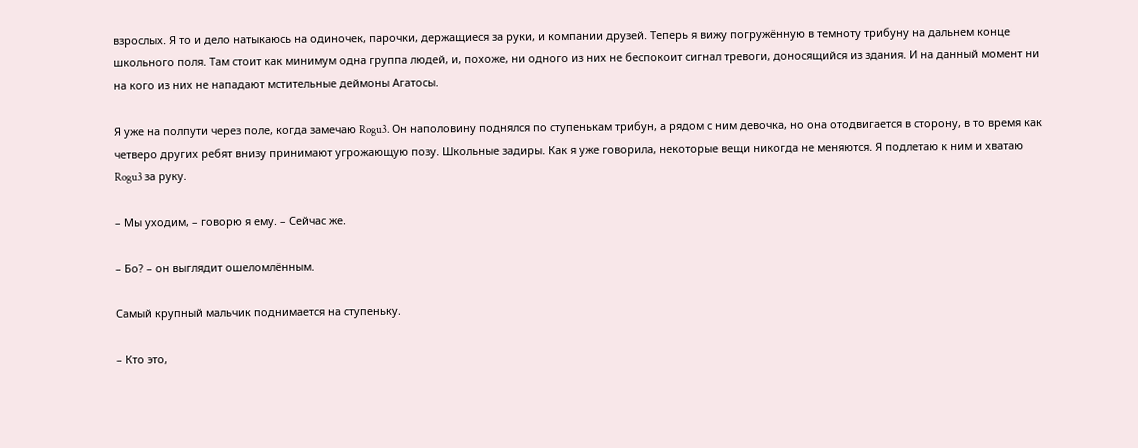взрослых. Я то и дело натыкаюсь на одиночек, парочки, держащиеся за руки, и компании друзей. Теперь я вижу погружённую в темноту трибуну на дальнем конце школьного поля. Там стоит как минимум одна группа людей, и, похоже, ни одного из них не беспокоит сигнал тревоги, доносящийся из здания. И на данный момент ни на кого из них не нападают мстительные деймоны Агатосы.

Я уже на полпути через поле, когда замечаю Rogu3. Он наполовину поднялся по ступенькам трибун, а рядом с ним девочка, но она отодвигается в сторону, в то время как четверо других ребят внизу принимают угрожающую позу. Школьные задиры. Как я уже говорила, некоторые вещи никогда не меняются. Я подлетаю к ним и хватаю Rogu3 за руку.

– Мы уходим, – говорю я ему. – Сейчас же.

– Бо? – он выглядит ошеломлённым.

Самый крупный мальчик поднимается на ступеньку.

– Кто это,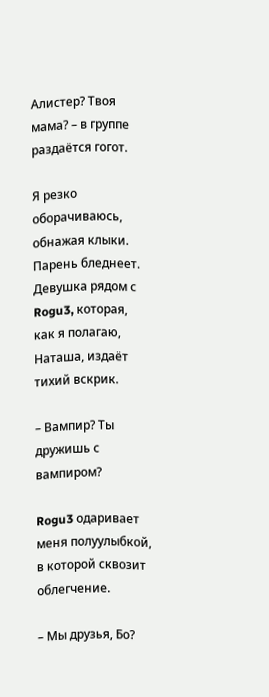Алистер? Твоя мама? – в группе раздаётся гогот.

Я резко оборачиваюсь, обнажая клыки. Парень бледнеет. Девушка рядом с Rogu3, которая, как я полагаю, Наташа, издаёт тихий вскрик.

– Вампир? Ты дружишь с вампиром?

Rogu3 одаривает меня полуулыбкой, в которой сквозит облегчение.

– Мы друзья, Бо?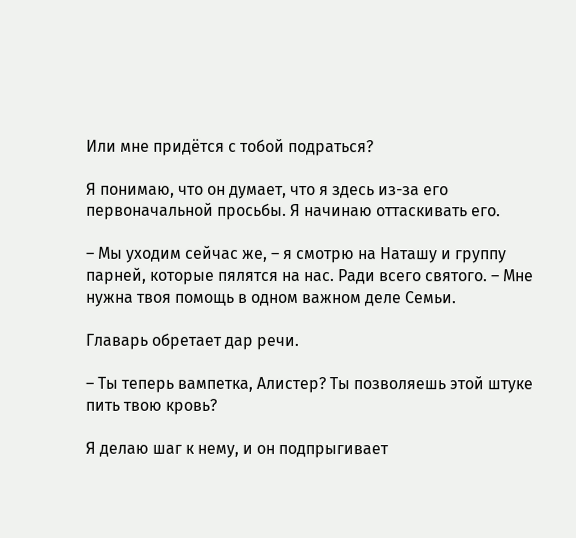Или мне придётся с тобой подраться?

Я понимаю, что он думает, что я здесь из-за его первоначальной просьбы. Я начинаю оттаскивать его.

– Мы уходим сейчас же, – я смотрю на Наташу и группу парней, которые пялятся на нас. Ради всего святого. – Мне нужна твоя помощь в одном важном деле Семьи.

Главарь обретает дар речи.

– Ты теперь вампетка, Алистер? Ты позволяешь этой штуке пить твою кровь?

Я делаю шаг к нему, и он подпрыгивает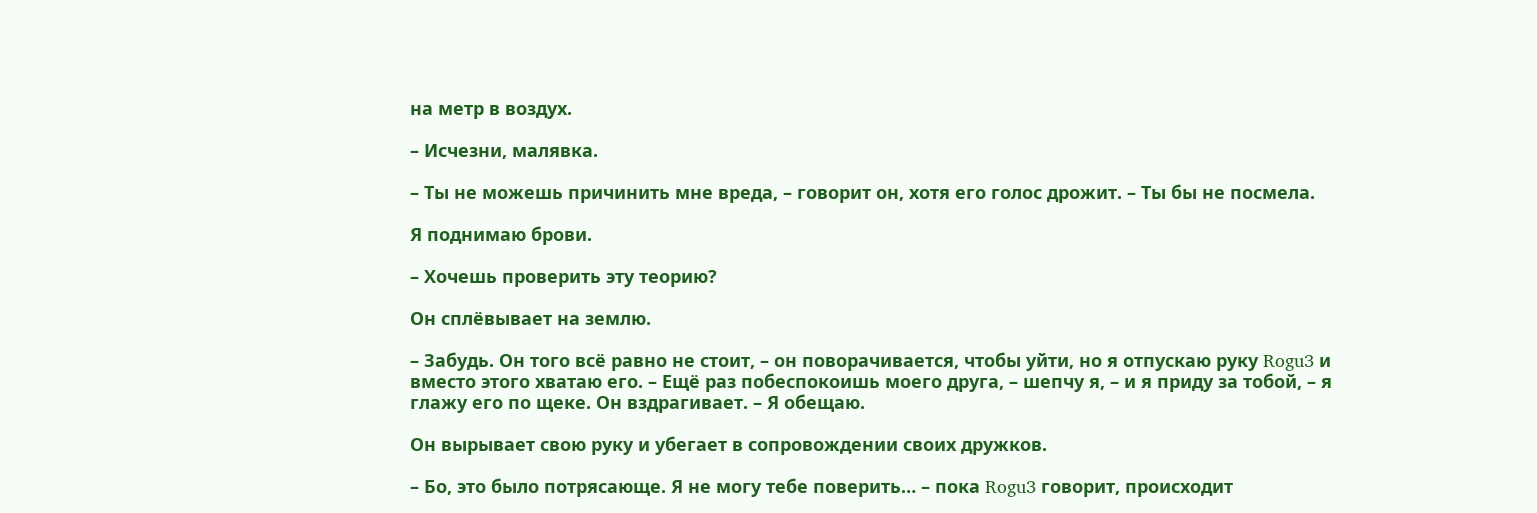на метр в воздух.

– Исчезни, малявка.

– Ты не можешь причинить мне вреда, – говорит он, хотя его голос дрожит. – Ты бы не посмела.

Я поднимаю брови.

– Хочешь проверить эту теорию?

Он сплёвывает на землю.

– Забудь. Он того всё равно не стоит, – он поворачивается, чтобы уйти, но я отпускаю руку Rogu3 и вместо этого хватаю его. – Ещё раз побеспокоишь моего друга, – шепчу я, – и я приду за тобой, – я глажу его по щеке. Он вздрагивает. – Я обещаю.

Он вырывает свою руку и убегает в сопровождении своих дружков.

– Бо, это было потрясающе. Я не могу тебе поверить… – пока Rogu3 говорит, происходит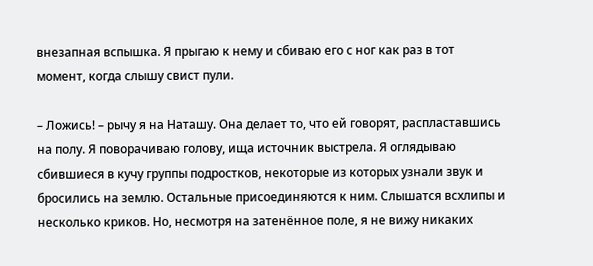внезапная вспышка. Я прыгаю к нему и сбиваю его с ног как раз в тот момент, когда слышу свист пули.

– Ложись! – рычу я на Наташу. Она делает то, что ей говорят, распластавшись на полу. Я поворачиваю голову, ища источник выстрела. Я оглядываю сбившиеся в кучу группы подростков, некоторые из которых узнали звук и бросились на землю. Остальные присоединяются к ним. Слышатся всхлипы и несколько криков. Но, несмотря на затенённое поле, я не вижу никаких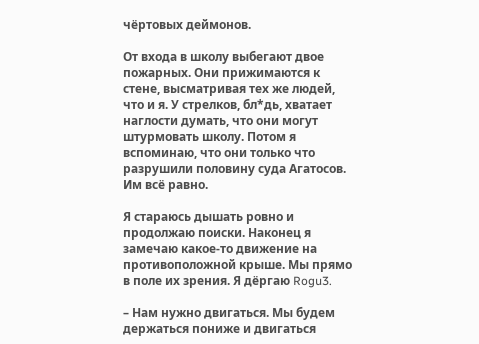чёртовых деймонов.

От входа в школу выбегают двое пожарных. Они прижимаются к стене, высматривая тех же людей, что и я. У стрелков, бл*дь, хватает наглости думать, что они могут штурмовать школу. Потом я вспоминаю, что они только что разрушили половину суда Агатосов. Им всё равно.

Я стараюсь дышать ровно и продолжаю поиски. Наконец я замечаю какое-то движение на противоположной крыше. Мы прямо в поле их зрения. Я дёргаю Rogu3.

– Нам нужно двигаться. Мы будем держаться пониже и двигаться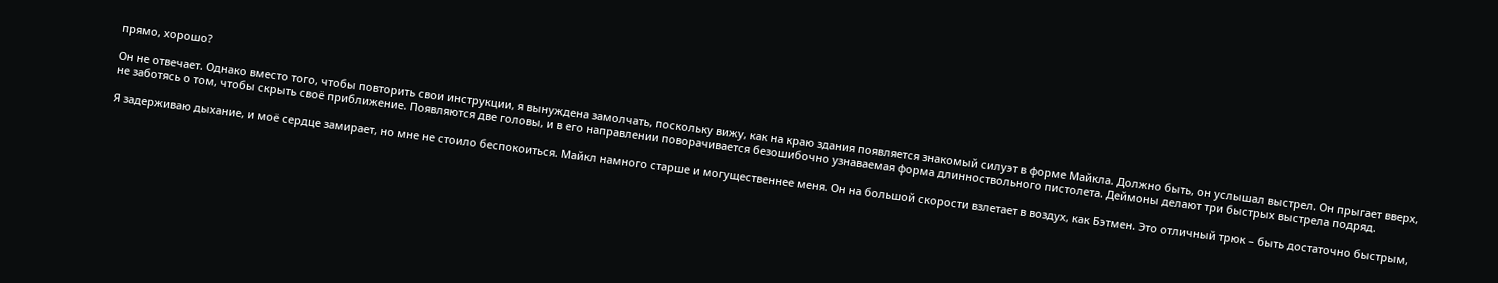прямо, хорошо?

Он не отвечает. Однако вместо того, чтобы повторить свои инструкции, я вынуждена замолчать, поскольку вижу, как на краю здания появляется знакомый силуэт в форме Майкла. Должно быть, он услышал выстрел. Он прыгает вверх, не заботясь о том, чтобы скрыть своё приближение. Появляются две головы, и в его направлении поворачивается безошибочно узнаваемая форма длинноствольного пистолета. Деймоны делают три быстрых выстрела подряд.

Я задерживаю дыхание, и моё сердце замирает, но мне не стоило беспокоиться. Майкл намного старше и могущественнее меня. Он на большой скорости взлетает в воздух, как Бэтмен. Это отличный трюк – быть достаточно быстрым,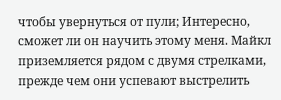чтобы увернуться от пули; Интересно, сможет ли он научить этому меня. Майкл приземляется рядом с двумя стрелками, прежде чем они успевают выстрелить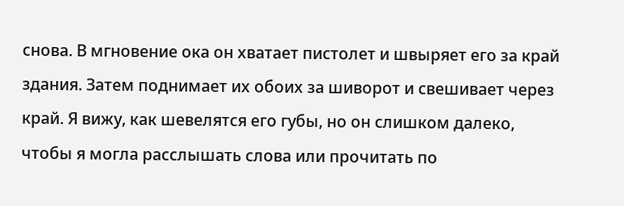снова. В мгновение ока он хватает пистолет и швыряет его за край здания. Затем поднимает их обоих за шиворот и свешивает через край. Я вижу, как шевелятся его губы, но он слишком далеко, чтобы я могла расслышать слова или прочитать по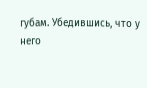губам. Убедившись, что у него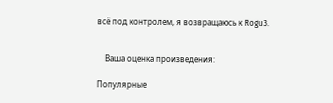всё под контролем, я возвращаюсь к Rogu3.


    Ваша оценка произведения:

Популярные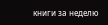книги за неделю